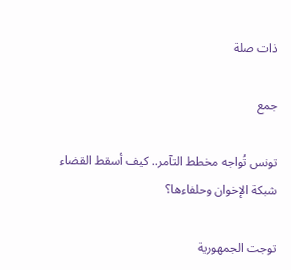ذات صلة

جمع

تونس تُواجه مخطط التآمر.. كيف أسقط القضاء شبكة الإخوان وحلفاءها؟

توجت الجمهورية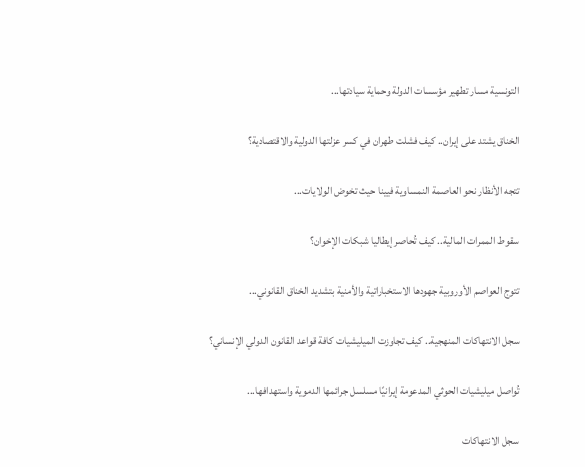التونسية مسار تطهير مؤسسات الدولة وحماية سيادتها...

الخناق يشتد على إيران.. كيف فشلت طهران في كسر عزلتها الدولية والاقتصادية؟

تتجه الأنظار نحو العاصمة النمساوية فيينا حيث تخوض الولايات...

سقوط الممرات المالية.. كيف تُحاصر إيطاليا شبكات الإخوان؟

تتوج العواصم الأوروبية جهودها الاستخباراتية والأمنية بتشديد الخناق القانوني...

سجل الانتهاكات المنهجية.. كيف تجاوزت الميليشيات كافة قواعد القانون الدولي الإنساني؟

تُواصل ميليشيات الحوثي المدعومة إيرانيًا مسلسل جرائمها الدموية واستهدافها...

سجل الانتهاكات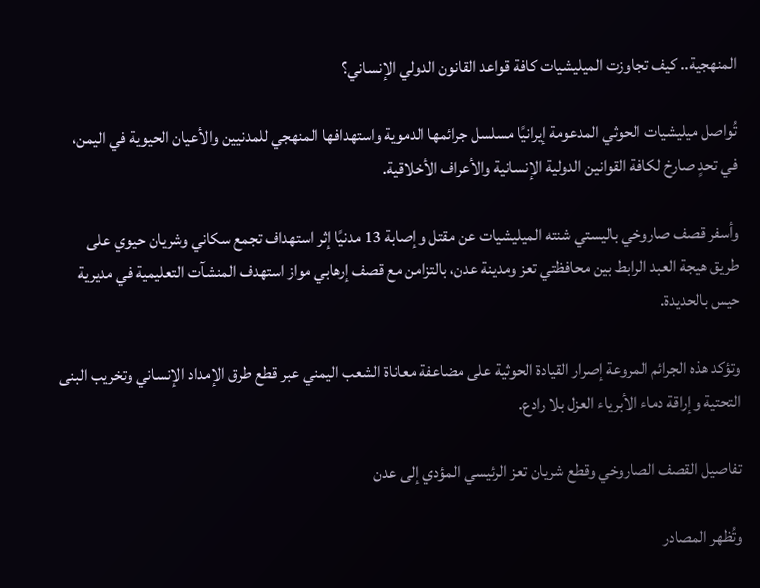المنهجية.. كيف تجاوزت الميليشيات كافة قواعد القانون الدولي الإنساني؟

تُواصل ميليشيات الحوثي المدعومة إيرانيًا مسلسل جرائمها الدموية واستهدافها المنهجي للمدنيين والأعيان الحيوية في اليمن، في تحدٍ صارخ لكافة القوانين الدولية الإنسانية والأعراف الأخلاقية.

وأسفر قصف صاروخي باليستي شنته الميليشيات عن مقتل وإصابة 13 مدنيًا إثر استهداف تجمع سكاني وشريان حيوي على طريق هيجة العبد الرابط بين محافظتي تعز ومدينة عدن، بالتزامن مع قصف إرهابي مواز استهدف المنشآت التعليمية في مديرية حيس بالحديدة.

وتؤكد هذه الجرائم المروعة إصرار القيادة الحوثية على مضاعفة معاناة الشعب اليمني عبر قطع طرق الإمداد الإنساني وتخريب البنى التحتية وإراقة دماء الأبرياء العزل بلا رادع.

تفاصيل القصف الصاروخي وقطع شريان تعز الرئيسي المؤدي إلى عدن

وتُظهر المصادر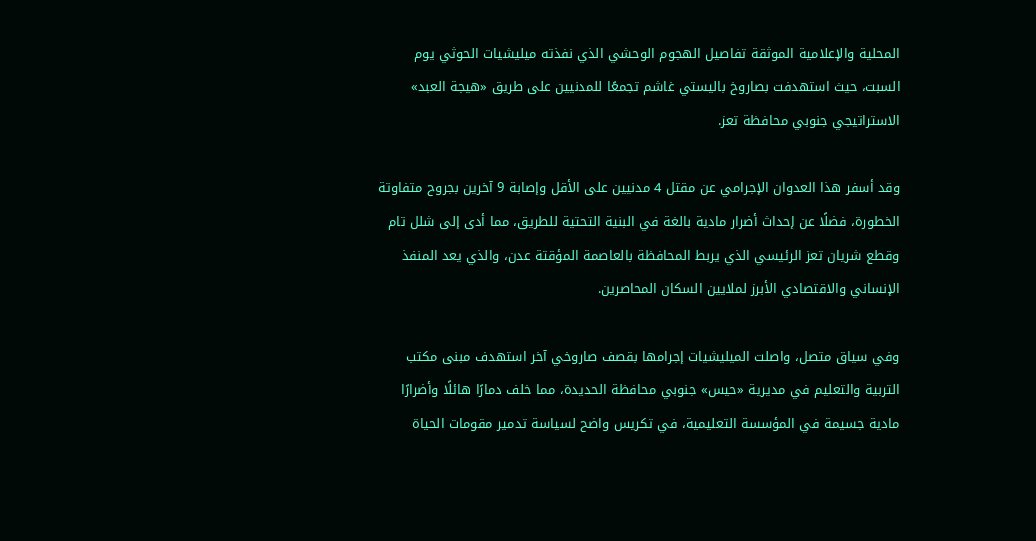المحلية والإعلامية الموثقة تفاصيل الهجوم الوحشي الذي نفذته ميليشيات الحوثي يوم السبت، حيث استهدفت بصاروخ باليستي غاشم تجمعًا للمدنيين على طريق «هيجة العبد» الاستراتيجي جنوبي محافظة تعز.

وقد أسفر هذا العدوان الإجرامي عن مقتل 4 مدنيين على الأقل وإصابة 9 آخرين بجروح متفاوتة الخطورة، فضلًا عن إحداث أضرار مادية بالغة في البنية التحتية للطريق، مما أدى إلى شلل تام وقطع شريان تعز الرئيسي الذي يربط المحافظة بالعاصمة المؤقتة عدن، والذي يعد المنفذ الإنساني والاقتصادي الأبرز لملايين السكان المحاصرين.

وفي سياق متصل، واصلت الميليشيات إجرامها بقصف صاروخي آخر استهدف مبنى مكتب التربية والتعليم في مديرية «حيس» جنوبي محافظة الحديدة، مما خلف دمارًا هائلًا وأضرارًا مادية جسيمة في المؤسسة التعليمية، في تكريس واضح لسياسة تدمير مقومات الحياة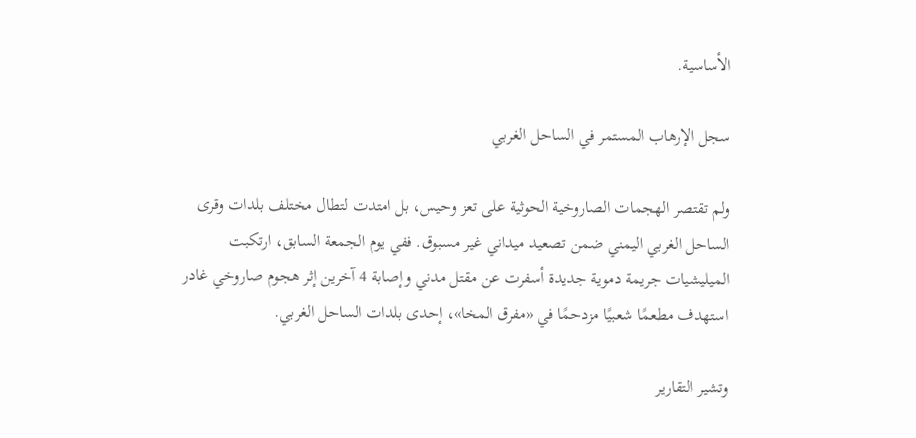الأساسية.

سجل الإرهاب المستمر في الساحل الغربي

ولم تقتصر الهجمات الصاروخية الحوثية على تعز وحيس، بل امتدت لتطال مختلف بلدات وقرى الساحل الغربي اليمني ضمن تصعيد ميداني غير مسبوق. ففي يوم الجمعة السابق، ارتكبت الميليشيات جريمة دموية جديدة أسفرت عن مقتل مدني وإصابة 4 آخرين إثر هجوم صاروخي غادر استهدف مطعمًا شعبيًا مزدحمًا في «مفرق المخا»، إحدى بلدات الساحل الغربي.

وتشير التقارير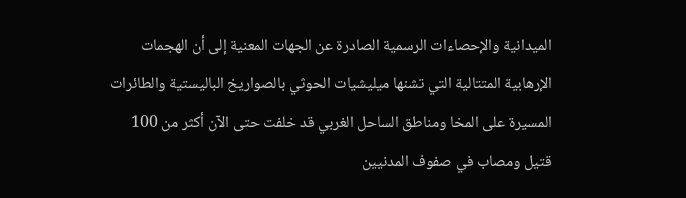الميدانية والإحصاءات الرسمية الصادرة عن الجهات المعنية إلى أن الهجمات الإرهابية المتتالية التي تشنها ميليشيات الحوثي بالصواريخ الباليستية والطائرات المسيرة على المخا ومناطق الساحل الغربي قد خلفت حتى الآن أكثر من 100 قتيل ومصاب في صفوف المدنيين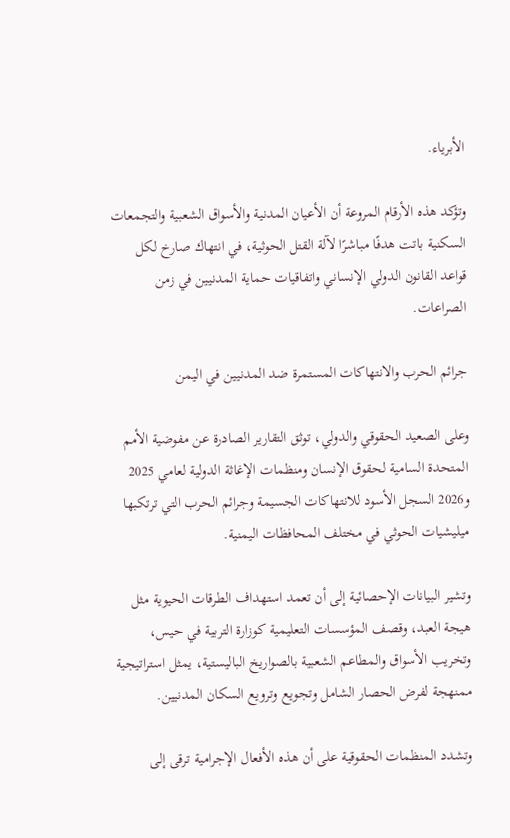الأبرياء.

وتؤكد هذه الأرقام المروعة أن الأعيان المدنية والأسواق الشعبية والتجمعات السكنية باتت هدفًا مباشرًا لآلة القتل الحوثية، في انتهاك صارخ لكل قواعد القانون الدولي الإنساني واتفاقيات حماية المدنيين في زمن الصراعات.

جرائم الحرب والانتهاكات المستمرة ضد المدنيين في اليمن

وعلى الصعيد الحقوقي والدولي، توثق التقارير الصادرة عن مفوضية الأمم المتحدة السامية لحقوق الإنسان ومنظمات الإغاثة الدولية لعامي 2025 و2026 السجل الأسود للانتهاكات الجسيمة وجرائم الحرب التي ترتكبها ميليشيات الحوثي في مختلف المحافظات اليمنية.

وتشير البيانات الإحصائية إلى أن تعمد استهداف الطرقات الحيوية مثل هيجة العبد، وقصف المؤسسات التعليمية كوزارة التربية في حيس، وتخريب الأسواق والمطاعم الشعبية بالصواريخ الباليستية، يمثل استراتيجية ممنهجة لفرض الحصار الشامل وتجويع وترويع السكان المدنيين.

وتشدد المنظمات الحقوقية على أن هذه الأفعال الإجرامية ترقى إلى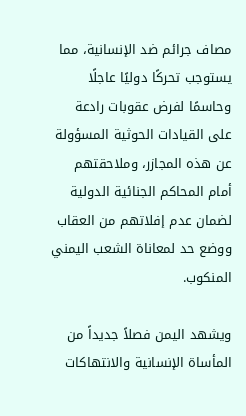مصاف جرائم ضد الإنسانية، مما يستوجب تحركًا دوليًا عاجلًا وحاسمًا لفرض عقوبات رادعة على القيادات الحوثية المسؤولة عن هذه المجازر، وملاحقتهم أمام المحاكم الجنائية الدولية لضمان عدم إفلاتهم من العقاب ووضع حد لمعاناة الشعب اليمني المنكوب.

ويشهد اليمن فصلاً جديداً من المأساة الإنسانية والانتهاكات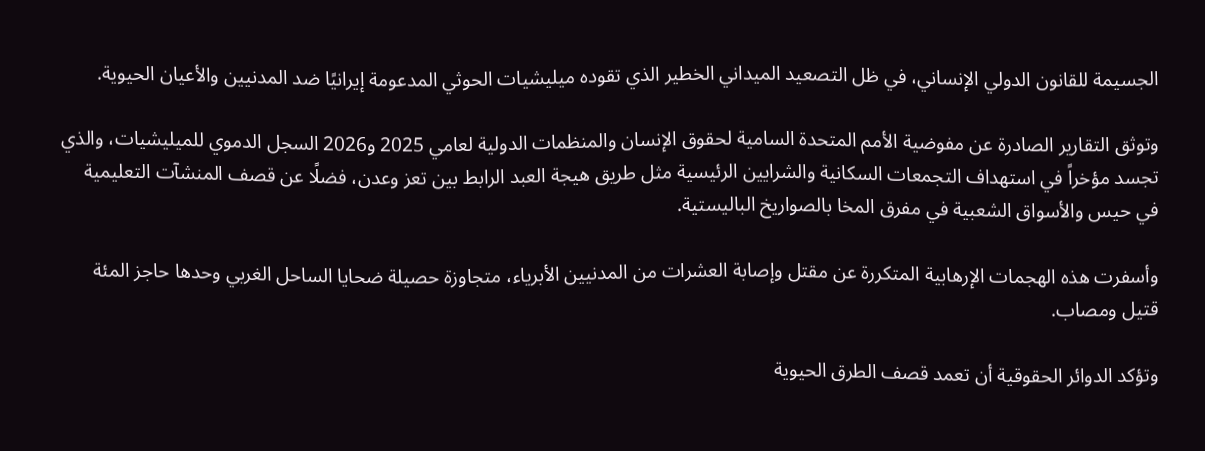الجسيمة للقانون الدولي الإنساني، في ظل التصعيد الميداني الخطير الذي تقوده ميليشيات الحوثي المدعومة إيرانيًا ضد المدنيين والأعيان الحيوية.

وتوثق التقارير الصادرة عن مفوضية الأمم المتحدة السامية لحقوق الإنسان والمنظمات الدولية لعامي 2025 و2026 السجل الدموي للميليشيات، والذي تجسد مؤخراً في استهداف التجمعات السكانية والشرايين الرئيسية مثل طريق هيجة العبد الرابط بين تعز وعدن، فضلًا عن قصف المنشآت التعليمية في حيس والأسواق الشعبية في مفرق المخا بالصواريخ الباليستية.

وأسفرت هذه الهجمات الإرهابية المتكررة عن مقتل وإصابة العشرات من المدنيين الأبرياء، متجاوزة حصيلة ضحايا الساحل الغربي وحدها حاجز المئة قتيل ومصاب.

وتؤكد الدوائر الحقوقية أن تعمد قصف الطرق الحيوية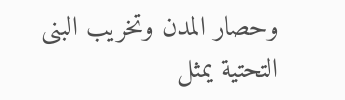وحصار المدن وتخريب البنى التحتية يمثل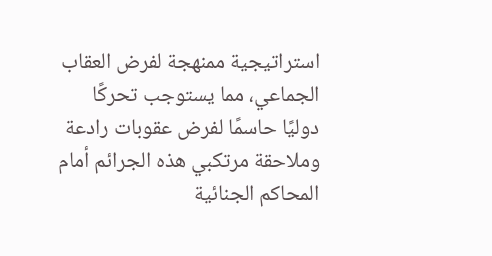استراتيجية ممنهجة لفرض العقاب الجماعي، مما يستوجب تحركًا دوليًا حاسمًا لفرض عقوبات رادعة وملاحقة مرتكبي هذه الجرائم أمام المحاكم الجنائية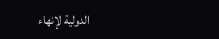الدولية لإنهاء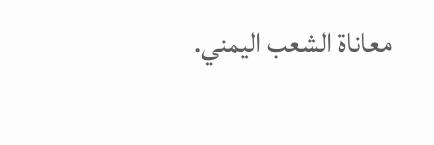معاناة الشعب اليمني.